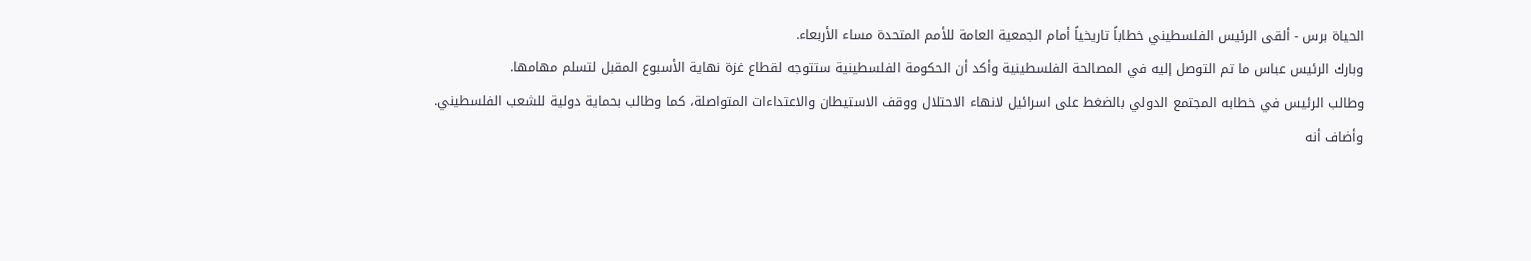الحياة برس - ألقى الرئيس الفلسطيني خطاباً تاريخياً أمام الجمعية العامة للأمم المتحدة مساء الأربعاء.
وبارك الرئيس عباس ما تم التوصل إليه في المصالحة الفلسطينية وأكد أن الحكومة الفلسطينية ستتوجه لقطاع غزة نهاية الأسبوع المقبل لتسلم مهامها.
وطالب الرئيس في خطابه المجتمع الدولي بالضغط على اسرائيل لانهاء الاحتلال ووقف الاستيطان والاعتداءات المتواصلة، كما وطالب بحماية دولية للشعب الفلسطيني.
وأضاف أنه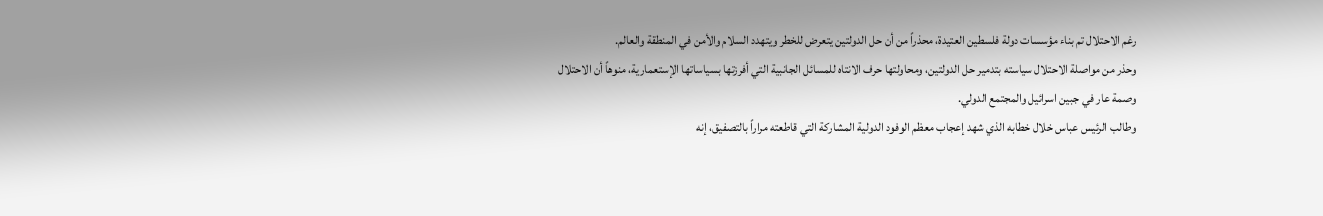رغم الاحتلال تم بناء مؤسسات دولة فلسطين العتيدة، محذراً من أن حل الدولتين يتعرض للخطر ويتهدد السلام والأمن في المنطقة والعالم.
وحذر من مواصلة الاحتلال سياسته بتدمير حل الدولتين، ومحاولتها حرف الانتاه للمسائل الجانبية التي أفرزتها بسياساتها الإستعمارية، منوهاً أن الاحتلال وصمة عار في جبين اسرائيل والمجتمع الدولي.
وطالب الرئيس عباس خلال خطابه الذي شهد إعجاب معظم الوفود الدولية المشاركة التي قاطعته مراراً بالتصفيق، إنه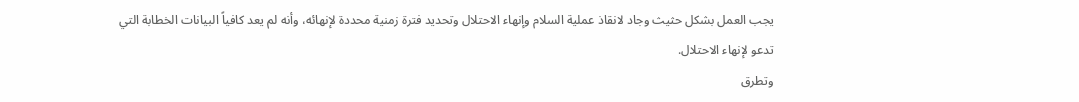يجب العمل بشكل حثيث وجاد لانقاذ عملية السلام وإنهاء الاحتلال وتحديد فترة زمنية محددة لإنهائه، وأنه لم يعد كافياً البيانات الخطابة التي تدعو لإنهاء الاحتلال.
وتطرق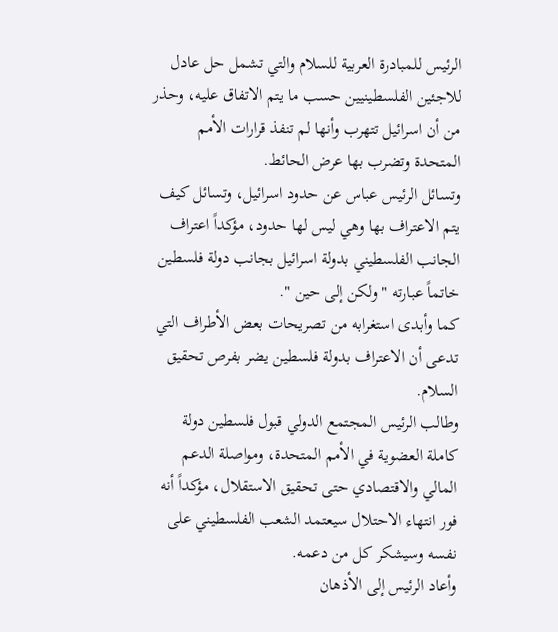الرئيس للمبادرة العربية للسلام والتي تشمل حل عادل للاجئين الفلسطينيين حسب ما يتم الاتفاق عليه، وحذر من أن اسرائيل تتهرب وأنها لم تنفذ قرارات الأمم المتحدة وتضرب بها عرض الحائط.
وتسائل الرئيس عباس عن حدود اسرائيل، وتسائل كيف يتم الاعتراف بها وهي ليس لها حدود، مؤكداً اعتراف الجانب الفلسطيني بدولة اسرائيل بجانب دولة فلسطين خاتماً عبارته " ولكن إلى حين ".
كما وأبدى استغرابه من تصريحات بعض الأطراف التي تدعى أن الاعتراف بدولة فلسطين يضر بفرص تحقيق السلام.
وطالب الرئيس المجتمع الدولي قبول فلسطين دولة كاملة العضوية في الأمم المتحدة، ومواصلة الدعم المالي والاقتصادي حتى تحقيق الاستقلال، مؤكداً أنه فور انتهاء الاحتلال سيعتمد الشعب الفلسطيني على نفسه وسيشكر كل من دعمه.
وأعاد الرئيس إلى الأذهان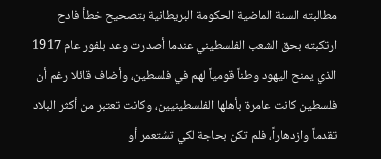مطالبته السنة الماضية الحكومة البريطانية بتصحيح خطأ فادح ارتكبته بحق الشعب الفلسطيني عندما أصدرت وعد بلفور عام 1917 الذي يمنح اليهود وطناً قومياً لهم في فلسطين، وأضاف قائلا رغم أن فلسطين كانت عامرة بأهلها الفلسطينيين، وكانت تعتبر من أكثر البلاد تقدماً وازدهاراً، فلم تكن بحاجة لكي تسُتعمر أو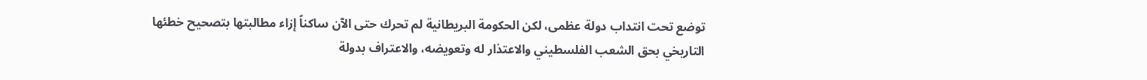توضع تحت انتداب دولة عظمى، لكن الحكومة البريطانية لم تحرك حتى الآن ساكناً إزاء مطالبتها بتصحيح خطئها التاريخي بحق الشعب الفلسطيني والاعتذار له وتعويضه، والاعتراف بدولة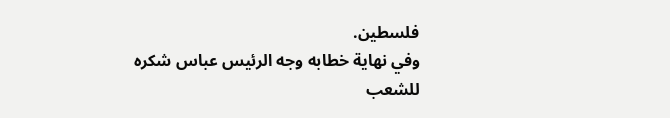فلسطين.
وفي نهاية خطابه وجه الرئيس عباس شكره للشعب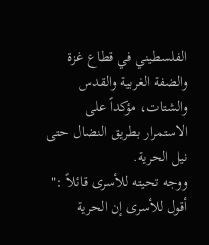الفلسطيني في قطاع غزة والضفة الغربية والقدس والشتات، مؤكداً على الاستمرار بطريق النضال حتى نيل الحرية.
ووجه تحيته للأسرى قائلاً :" أقول للأسرى إن الحرية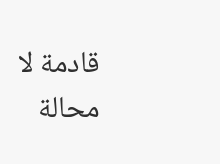قادمة لا محالة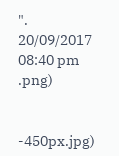".
20/09/2017 08:40 pm
.png)


-450px.jpg)